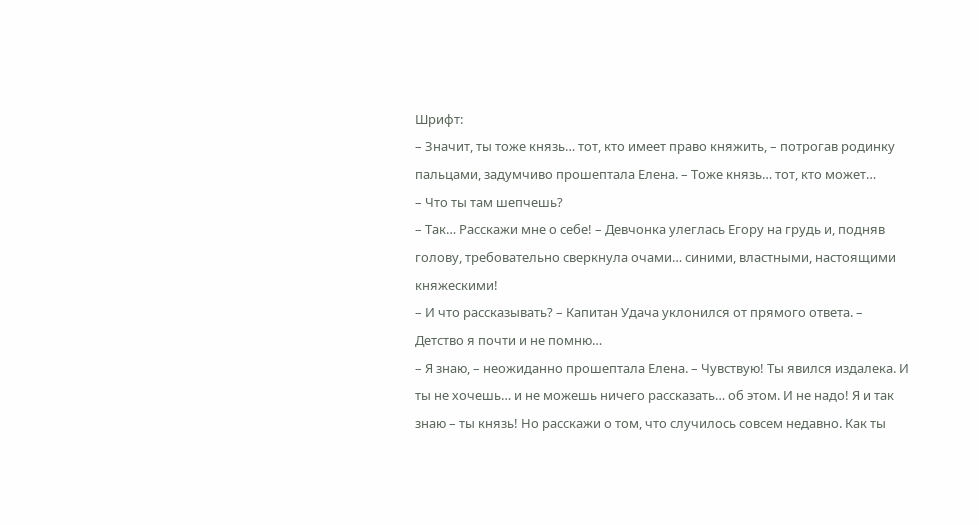Шрифт:
– Значит, ты тоже князь… тот, кто имеет право княжить, – потрогав родинку пальцами, задумчиво прошептала Елена. – Тоже князь… тот, кто может…
– Что ты там шепчешь?
– Так… Расскажи мне о себе! – Девчонка улеглась Егору на грудь и, подняв голову, требовательно сверкнула очами… синими, властными, настоящими княжескими!
– И что рассказывать? – Капитан Удача уклонился от прямого ответа. – Детство я почти и не помню…
– Я знаю, – неожиданно прошептала Елена. – Чувствую! Ты явился издалека. И ты не хочешь… и не можешь ничего рассказать… об этом. И не надо! Я и так знаю – ты князь! Но расскажи о том, что случилось совсем недавно. Как ты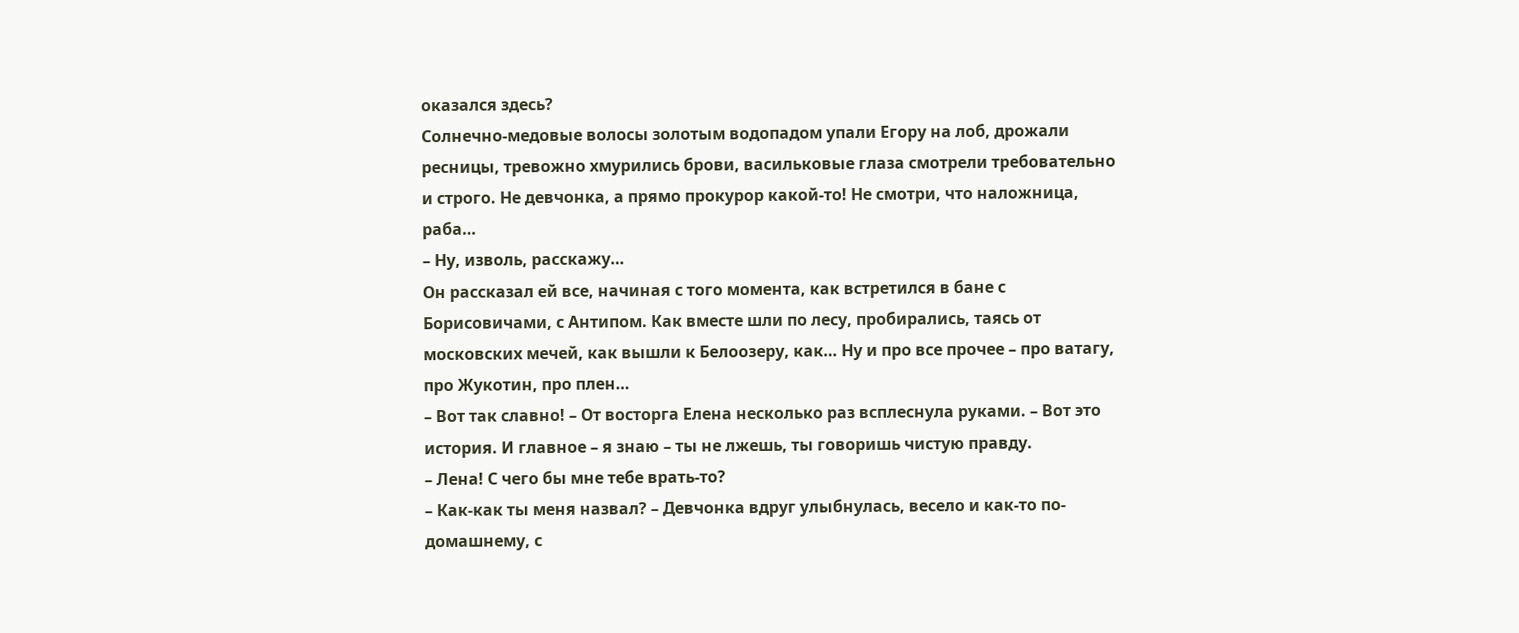оказался здесь?
Солнечно-медовые волосы золотым водопадом упали Егору на лоб, дрожали ресницы, тревожно хмурились брови, васильковые глаза смотрели требовательно и строго. Не девчонка, а прямо прокурор какой-то! Не смотри, что наложница, раба…
– Ну, изволь, расскажу…
Он рассказал ей все, начиная с того момента, как встретился в бане с Борисовичами, с Антипом. Как вместе шли по лесу, пробирались, таясь от московских мечей, как вышли к Белоозеру, как… Ну и про все прочее – про ватагу, про Жукотин, про плен…
– Вот так славно! – От восторга Елена несколько раз всплеснула руками. – Вот это история. И главное – я знаю – ты не лжешь, ты говоришь чистую правду.
– Лена! С чего бы мне тебе врать-то?
– Как-как ты меня назвал? – Девчонка вдруг улыбнулась, весело и как-то по-домашнему, с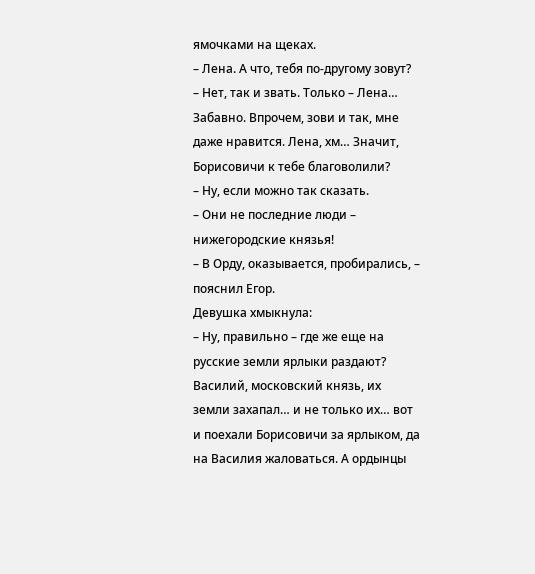ямочками на щеках.
– Лена. А что, тебя по-другому зовут?
– Нет, так и звать. Только – Лена… Забавно. Впрочем, зови и так, мне даже нравится. Лена, хм… Значит, Борисовичи к тебе благоволили?
– Ну, если можно так сказать.
– Они не последние люди – нижегородские князья!
– В Орду, оказывается, пробирались, – пояснил Егор.
Девушка хмыкнула:
– Ну, правильно – где же еще на русские земли ярлыки раздают? Василий, московский князь, их земли захапал… и не только их… вот и поехали Борисовичи за ярлыком, да на Василия жаловаться. А ордынцы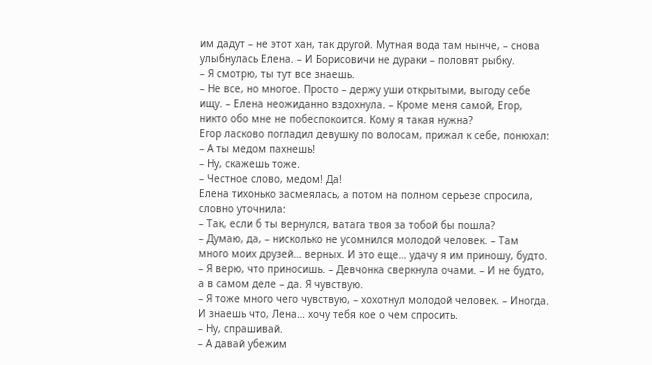им дадут – не этот хан, так другой. Мутная вода там нынче, – снова улыбнулась Елена. – И Борисовичи не дураки – половят рыбку.
– Я смотрю, ты тут все знаешь.
– Не все, но многое. Просто – держу уши открытыми, выгоду себе ищу. – Елена неожиданно вздохнула. – Кроме меня самой, Егор, никто обо мне не побеспокоится. Кому я такая нужна?
Егор ласково погладил девушку по волосам, прижал к себе, понюхал:
– А ты медом пахнешь!
– Ну, скажешь тоже.
– Честное слово, медом! Да!
Елена тихонько засмеялась, а потом на полном серьезе спросила, словно уточнила:
– Так, если б ты вернулся, ватага твоя за тобой бы пошла?
– Думаю, да, – нисколько не усомнился молодой человек. – Там много моих друзей… верных. И это еще… удачу я им приношу, будто.
– Я верю, что приносишь. – Девчонка сверкнула очами. – И не будто, а в самом деле – да. Я чувствую.
– Я тоже много чего чувствую, – хохотнул молодой человек. – Иногда. И знаешь что, Лена… хочу тебя кое о чем спросить.
– Ну, спрашивай.
– А давай убежим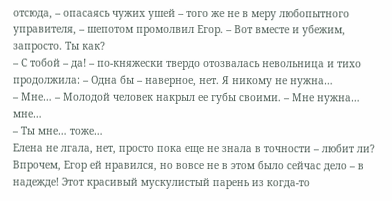отсюда, – опасаясь чужих ушей – того же не в меру любопытного управителя, – шепотом промолвил Егор. – Вот вместе и убежим, запросто. Ты как?
– С тобой – да! – по-княжески твердо отозвалась невольница и тихо продолжила: – Одна бы – наверное, нет. Я никому не нужна…
– Мне… – Молодой человек накрыл ее губы своими. – Мне нужна… мне…
– Ты мне… тоже…
Елена не лгала, нет, просто пока еще не знала в точности – любит ли? Впрочем, Егор ей нравился, но вовсе не в этом было сейчас дело – в надежде! Этот красивый мускулистый парень из когда-то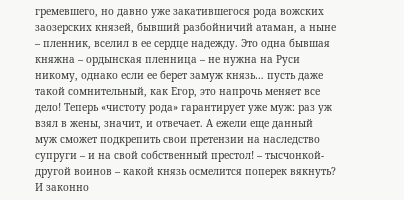гремевшего, но давно уже закатившегося рода вожских заозерских князей, бывший разбойничий атаман, а ныне – пленник, вселил в ее сердце надежду. Это одна бывшая княжна – ордынская пленница – не нужна на Руси никому, однако если ее берет замуж князь… пусть даже такой сомнительный, как Егор, это напрочь меняет все дело! Теперь «чистоту рода» гарантирует уже муж: раз уж взял в жены, значит, и отвечает. А ежели еще данный муж сможет подкрепить свои претензии на наследство супруги – и на свой собственный престол! – тысчонкой-другой воинов – какой князь осмелится поперек вякнуть? И законно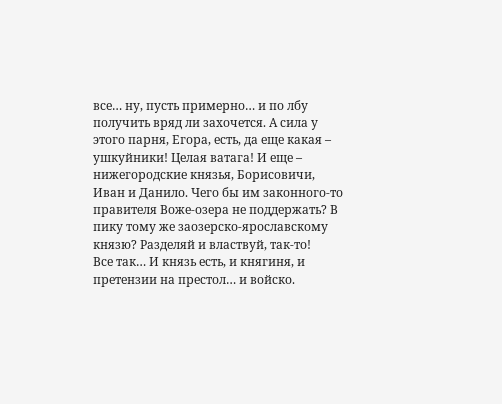все… ну, пусть примерно… и по лбу получить вряд ли захочется. А сила у этого парня, Егора, есть, да еще какая – ушкуйники! Целая ватага! И еще – нижегородские князья, Борисовичи, Иван и Данило. Чего бы им законного-то правителя Воже-озера не поддержать? В пику тому же заозерско-ярославскому князю? Разделяй и властвуй, так-то!
Все так… И князь есть, и княгиня, и претензии на престол… и войско.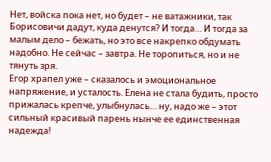Нет, войска пока нет, но будет – не ватажники, так Борисовичи дадут, куда денутся? И тогда… И тогда за малым дело – бежать, но это все накрепко обдумать надобно. Не сейчас – завтра. Не торопиться, но и не тянуть зря.
Егор храпел уже – сказалось и эмоциональное напряжение, и усталость. Елена не стала будить, просто прижалась крепче, улыбнулась… ну, надо же – этот сильный красивый парень нынче ее единственная надежда!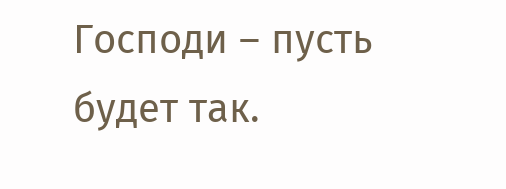Господи – пусть будет так.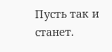Пусть так и станет.